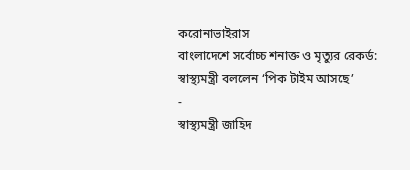করোনাভাইরাস
বাংলাদেশে সর্বোচ্চ শনাক্ত ও মৃত্যুর রেকর্ড: স্বাস্থ্যমন্ত্রী বললেন ‘পিক টাইম আসছে’
-
স্বাস্থ্যমন্ত্রী জাহিদ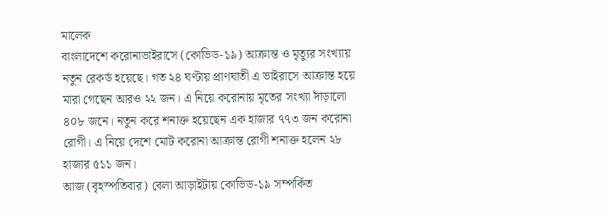মালেক
বাংলাদেশে করোনাভাইরাসে (কোভিড-১৯) আক্রান্ত ও মৃত্যুর সংখ্যায় নতুন রেকর্ড হয়েছে। গত ২৪ ঘণ্টায় প্রাণঘাতী এ ভাইরাসে আক্রান্ত হয়ে মারা গেছেন আরও ২২ জন। এ নিয়ে করোনায় মৃতের সংখ্যা দাঁড়ালো ৪০৮ জনে। নতুন করে শনাক্ত হয়েছেন এক হাজার ৭৭৩ জন করোনা রোগী। এ নিয়ে দেশে মোট করোনা আক্রান্ত রোগী শনাক্ত হলেন ২৮ হাজার ৫১১ জন।
আজ (বৃহস্পতিবার) বেলা আড়াইটায় কোভিড-১৯ সম্পর্কিত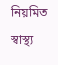নিয়মিত স্বাস্থ্য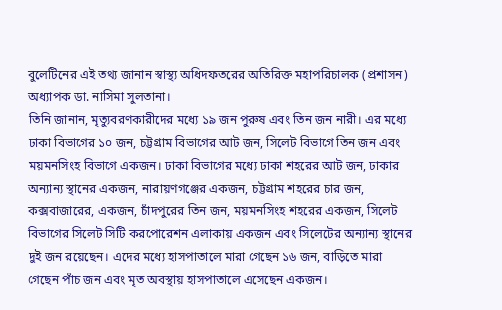বুলেটিনের এই তথ্য জানান স্বাস্থ্য অধিদফতরের অতিরিক্ত মহাপরিচালক (প্রশাসন) অধ্যাপক ডা. নাসিমা সুলতানা।
তিনি জানান, মৃত্যুবরণকারীদের মধ্যে ১৯ জন পুরুষ এবং তিন জন নারী। এর মধ্যে ঢাকা বিভাগের ১০ জন, চট্টগ্রাম বিভাগের আট জন, সিলেট বিভাগে তিন জন এবং ময়মনসিংহ বিভাগে একজন। ঢাকা বিভাগের মধ্যে ঢাকা শহরের আট জন, ঢাকার অন্যান্য স্থানের একজন, নারায়ণগঞ্জের একজন, চট্টগ্রাম শহরের চার জন, কক্সবাজারের, একজন, চাঁদপুরের তিন জন, ময়মনসিংহ শহরের একজন, সিলেট বিভাগের সিলেট সিটি করপোরেশন এলাকায় একজন এবং সিলেটের অন্যান্য স্থানের দুই জন রয়েছেন। এদের মধ্যে হাসপাতালে মারা গেছেন ১৬ জন, বাড়িতে মারা গেছেন পাঁচ জন এবং মৃত অবস্থায় হাসপাতালে এসেছেন একজন।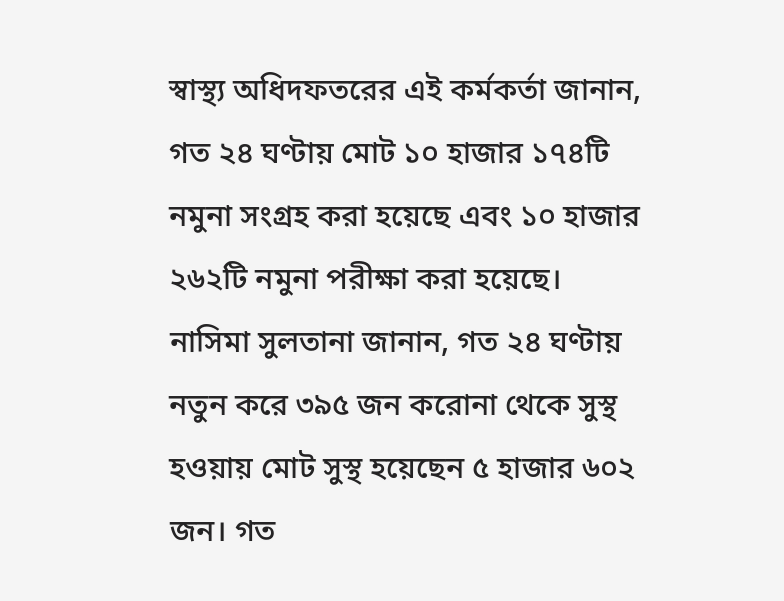স্বাস্থ্য অধিদফতরের এই কর্মকর্তা জানান, গত ২৪ ঘণ্টায় মোট ১০ হাজার ১৭৪টি নমুনা সংগ্রহ করা হয়েছে এবং ১০ হাজার ২৬২টি নমুনা পরীক্ষা করা হয়েছে।
নাসিমা সুলতানা জানান, গত ২৪ ঘণ্টায় নতুন করে ৩৯৫ জন করোনা থেকে সুস্থ হওয়ায় মোট সুস্থ হয়েছেন ৫ হাজার ৬০২ জন। গত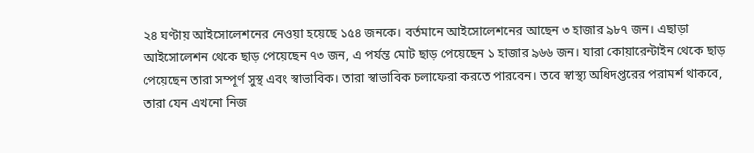২৪ ঘণ্টায় আইসোলেশনের নেওয়া হয়েছে ১৫৪ জনকে। বর্তমানে আইসোলেশনের আছেন ৩ হাজার ৯৮৭ জন। এছাড়া আইসোলেশন থেকে ছাড় পেয়েছেন ৭৩ জন, এ পর্যন্ত মোট ছাড় পেয়েছেন ১ হাজার ৯৬৬ জন। যারা কোয়ারেন্টাইন থেকে ছাড় পেয়েছেন তারা সম্পূর্ণ সুস্থ এবং স্বাভাবিক। তারা স্বাভাবিক চলাফেরা করতে পারবেন। তবে স্বাস্থ্য অধিদপ্তরের পরামর্শ থাকবে, তারা যেন এখনো নিজ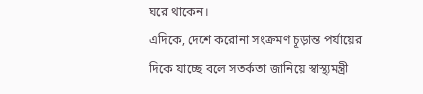ঘরে থাকেন।
এদিকে, দেশে করোনা সংক্রমণ চূড়ান্ত পর্যায়ের দিকে যাচ্ছে বলে সতর্কতা জানিয়ে স্বাস্থ্যমন্ত্রী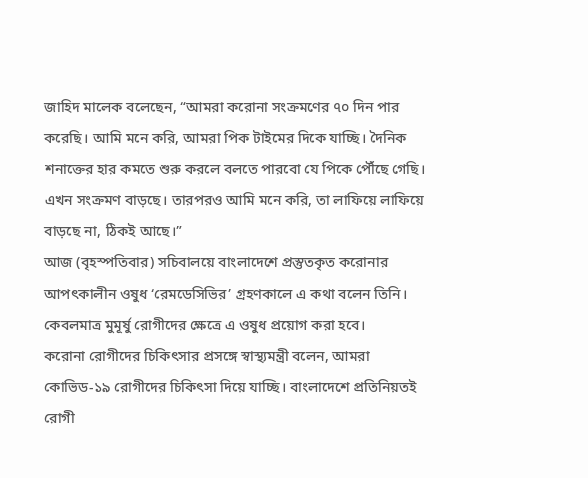জাহিদ মালেক বলেছেন, “আমরা করোনা সংক্রমণের ৭০ দিন পার করেছি। আমি মনে করি, আমরা পিক টাইমের দিকে যাচ্ছি। দৈনিক শনাক্তের হার কমতে শুরু করলে বলতে পারবো যে পিকে পৌঁছে গেছি। এখন সংক্রমণ বাড়ছে। তারপরও আমি মনে করি, তা লাফিয়ে লাফিয়ে বাড়ছে না, ঠিকই আছে।”
আজ (বৃহস্পতিবার) সচিবালয়ে বাংলাদেশে প্রস্তুতকৃত করোনার আপৎকালীন ওষুধ ‘রেমডেসিভির’ গ্রহণকালে এ কথা বলেন তিনি। কেবলমাত্র মুমূর্ষু রোগীদের ক্ষেত্রে এ ওষুধ প্রয়োগ করা হবে।
করোনা রোগীদের চিকিৎসার প্রসঙ্গে স্বাস্থ্যমন্ত্রী বলেন, আমরা কোভিড-১৯ রোগীদের চিকিৎসা দিয়ে যাচ্ছি। বাংলাদেশে প্রতিনিয়তই রোগী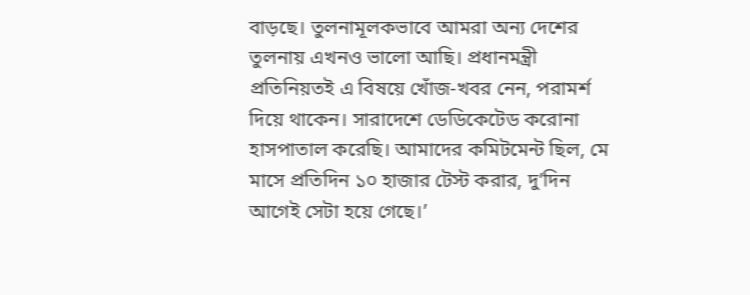বাড়ছে। তুলনামূলকভাবে আমরা অন্য দেশের তুলনায় এখনও ভালো আছি। প্রধানমন্ত্রী প্রতিনিয়তই এ বিষয়ে খোঁজ-খবর নেন, পরামর্শ দিয়ে থাকেন। সারাদেশে ডেডিকেটেড করোনা হাসপাতাল করেছি। আমাদের কমিটমেন্ট ছিল, মে মাসে প্রতিদিন ১০ হাজার টেস্ট করার, দু’দিন আগেই সেটা হয়ে গেছে।’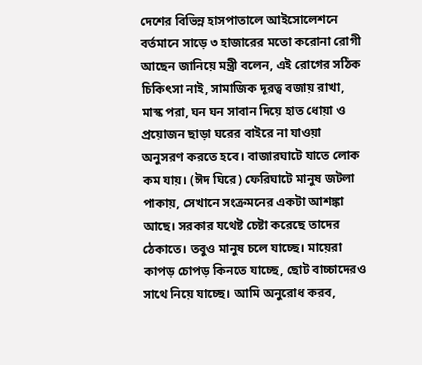দেশের বিভিন্ন হাসপাতালে আইসোলেশনে বর্তমানে সাড়ে ৩ হাজারের মতো করোনা রোগী আছেন জানিয়ে মন্ত্রী বলেন, এই রোগের সঠিক চিকিৎসা নাই, সামাজিক দূরত্ব বজায় রাখা, মাস্ক পরা, ঘন ঘন সাবান দিয়ে হাত ধোয়া ও প্রয়োজন ছাড়া ঘরের বাইরে না যাওয়া অনুসরণ করতে হবে। বাজারঘাটে যাতে লোক কম যায়। (ঈদ ঘিরে) ফেরিঘাটে মানুষ জটলা পাকায়, সেখানে সংক্রমনের একটা আশঙ্কা আছে। সরকার যথেষ্ট চেষ্টা করেছে তাদের ঠেকাতে। তবুও মানুষ চলে যাচ্ছে। মায়েরা কাপড় চোপড় কিনতে যাচ্ছে, ছোট বাচ্চাদেরও সাথে নিয়ে যাচ্ছে। আমি অনুরোধ করব,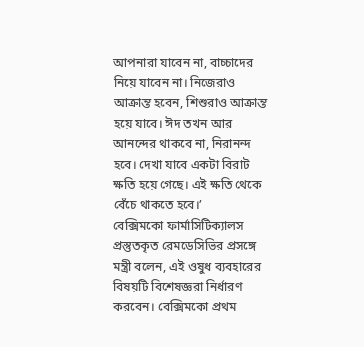আপনারা যাবেন না, বাচ্চাদের নিয়ে যাবেন না। নিজেরাও আক্রান্ত হবেন, শিশুরাও আক্রান্ত হয়ে যাবে। ঈদ তখন আর আনন্দের থাকবে না, নিরানন্দ হবে। দেখা যাবে একটা বিরাট ক্ষতি হয়ে গেছে। এই ক্ষতি থেকে বেঁচে থাকতে হবে।’
বেক্সিমকো ফার্মাসিটিক্যালস প্রস্তুতকৃত রেমডেসিভির প্রসঙ্গে মন্ত্রী বলেন, এই ওষুধ ব্যবহারের বিষয়টি বিশেষজ্ঞরা নির্ধারণ করবেন। বেক্সিমকো প্রথম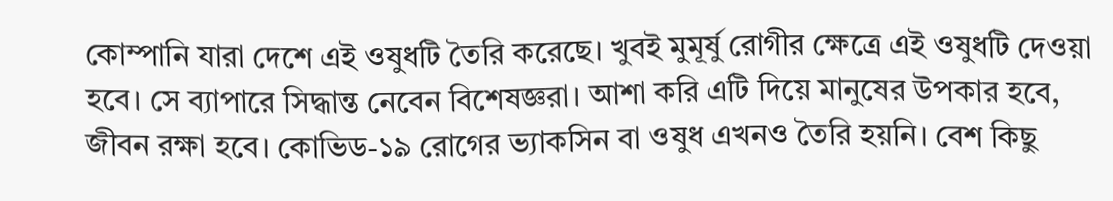কোম্পানি যারা দেশে এই ওষুধটি তৈরি করেছে। খুবই মুমূর্ষু রোগীর ক্ষেত্রে এই ওষুধটি দেওয়া হবে। সে ব্যাপারে সিদ্ধান্ত নেবেন বিশেষজ্ঞরা। আশা করি এটি দিয়ে মানুষের উপকার হবে, জীবন রক্ষা হবে। কোভিড-১৯ রোগের ভ্যাকসিন বা ওষুধ এখনও তৈরি হয়নি। বেশ কিছু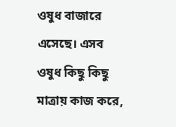ওষুধ বাজারে এসেছে। এসব ওষুধ কিছু কিছু মাত্রায় কাজ করে,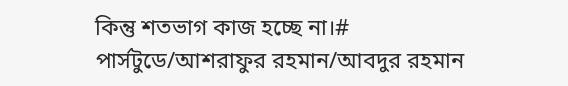কিন্তু শতভাগ কাজ হচ্ছে না।#
পার্সটুডে/আশরাফুর রহমান/আবদুর রহমান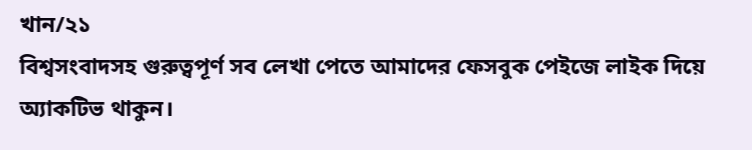খান/২১
বিশ্বসংবাদসহ গুরুত্বপূর্ণ সব লেখা পেতে আমাদের ফেসবুক পেইজে লাইক দিয়ে অ্যাকটিভ থাকুন।